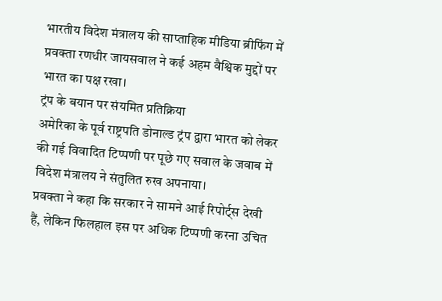भारतीय विदेश मंत्रालय की साप्ताहिक मीडिया ब्रीफिंग में प्रवक्ता रणधीर जायसवाल ने कई अहम वैश्विक मुद्दों पर भारत का पक्ष रखा।
ट्रंप के बयान पर संयमित प्रतिक्रिया
अमेरिका के पूर्व राष्ट्रपति डोनाल्ड ट्रंप द्वारा भारत को लेकर की गई विवादित टिप्पणी पर पूछे गए सवाल के जवाब में विदेश मंत्रालय ने संतुलित रुख अपनाया।
प्रवक्ता ने कहा कि सरकार ने सामने आई रिपोर्ट्स देखी हैं, लेकिन फिलहाल इस पर अधिक टिप्पणी करना उचित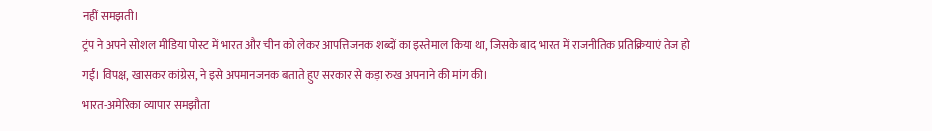नहीं समझती।
ट्रंप ने अपने सोशल मीडिया पोस्ट में भारत और चीन को लेकर आपत्तिजनक शब्दों का इस्तेमाल किया था, जिसके बाद भारत में राजनीतिक प्रतिक्रियाएं तेज हो गईं। विपक्ष, खासकर कांग्रेस, ने इसे अपमानजनक बताते हुए सरकार से कड़ा रुख अपनाने की मांग की।
भारत-अमेरिका व्यापार समझौता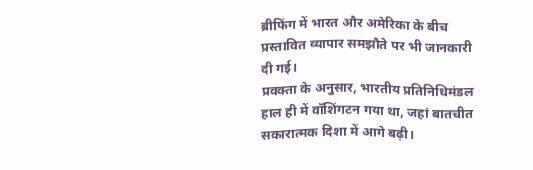ब्रीफिंग में भारत और अमेरिका के बीच प्रस्तावित व्यापार समझौते पर भी जानकारी दी गई।
प्रवक्ता के अनुसार, भारतीय प्रतिनिधिमंडल हाल ही में वॉशिंगटन गया था, जहां बातचीत सकारात्मक दिशा में आगे बढ़ी।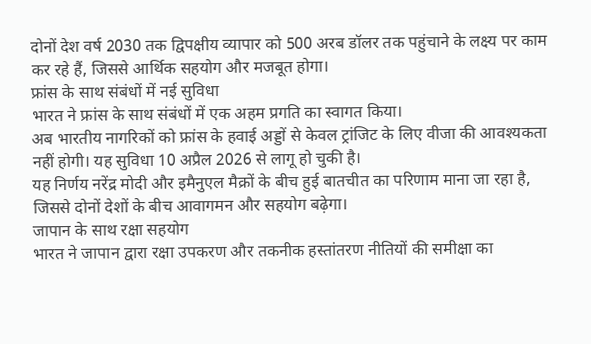दोनों देश वर्ष 2030 तक द्विपक्षीय व्यापार को 500 अरब डॉलर तक पहुंचाने के लक्ष्य पर काम कर रहे हैं, जिससे आर्थिक सहयोग और मजबूत होगा।
फ्रांस के साथ संबंधों में नई सुविधा
भारत ने फ्रांस के साथ संबंधों में एक अहम प्रगति का स्वागत किया।
अब भारतीय नागरिकों को फ्रांस के हवाई अड्डों से केवल ट्रांजिट के लिए वीजा की आवश्यकता नहीं होगी। यह सुविधा 10 अप्रैल 2026 से लागू हो चुकी है।
यह निर्णय नरेंद्र मोदी और इमैनुएल मैक्रों के बीच हुई बातचीत का परिणाम माना जा रहा है, जिससे दोनों देशों के बीच आवागमन और सहयोग बढ़ेगा।
जापान के साथ रक्षा सहयोग
भारत ने जापान द्वारा रक्षा उपकरण और तकनीक हस्तांतरण नीतियों की समीक्षा का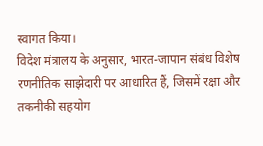स्वागत किया।
विदेश मंत्रालय के अनुसार, भारत-जापान संबंध विशेष रणनीतिक साझेदारी पर आधारित हैं, जिसमें रक्षा और तकनीकी सहयोग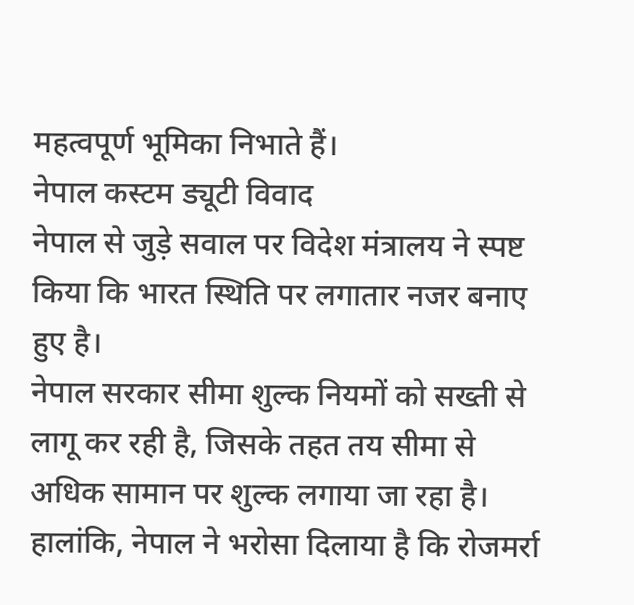महत्वपूर्ण भूमिका निभाते हैं।
नेपाल कस्टम ड्यूटी विवाद
नेपाल से जुड़े सवाल पर विदेश मंत्रालय ने स्पष्ट किया कि भारत स्थिति पर लगातार नजर बनाए हुए है।
नेपाल सरकार सीमा शुल्क नियमों को सख्ती से लागू कर रही है, जिसके तहत तय सीमा से अधिक सामान पर शुल्क लगाया जा रहा है।
हालांकि, नेपाल ने भरोसा दिलाया है कि रोजमर्रा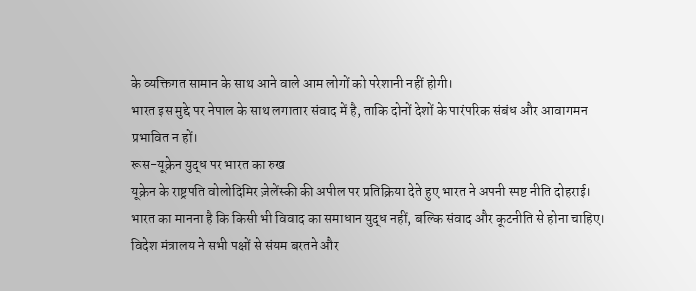के व्यक्तिगत सामान के साथ आने वाले आम लोगों को परेशानी नहीं होगी।
भारत इस मुद्दे पर नेपाल के साथ लगातार संवाद में है, ताकि दोनों देशों के पारंपरिक संबंध और आवागमन प्रभावित न हों।
रूस-यूक्रेन युद्ध पर भारत का रुख
यूक्रेन के राष्ट्रपति वोलोदिमिर ज़ेलेंस्की की अपील पर प्रतिक्रिया देते हुए भारत ने अपनी स्पष्ट नीति दोहराई।
भारत का मानना है कि किसी भी विवाद का समाधान युद्ध नहीं, बल्कि संवाद और कूटनीति से होना चाहिए।
विदेश मंत्रालय ने सभी पक्षों से संयम बरतने और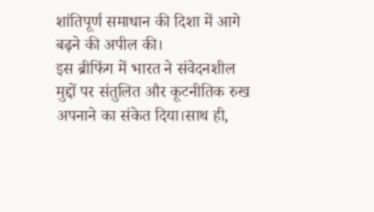शांतिपूर्ण समाधान की दिशा में आगे बढ़ने की अपील की।
इस ब्रीफिंग में भारत ने संवेदनशील मुद्दों पर संतुलित और कूटनीतिक रुख अपनाने का संकेत दिया।साथ ही,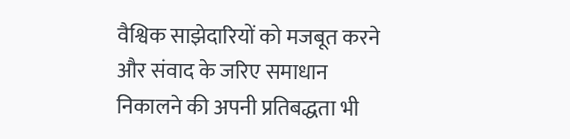वैश्विक साझेदारियों को मजबूत करने और संवाद के जरिए समाधान निकालने की अपनी प्रतिबद्धता भी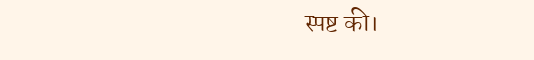स्पष्ट की।